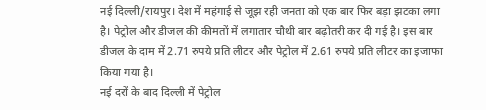नई दिल्ली/रायपुर। देश में महंगाई से जूझ रही जनता को एक बार फिर बड़ा झटका लगा है। पेट्रोल और डीजल की कीमतों में लगातार चौथी बार बढ़ोतरी कर दी गई है। इस बार डीजल के दाम में 2.71 रुपये प्रति लीटर और पेट्रोल में 2.61 रुपये प्रति लीटर का इजाफा किया गया है।
नई दरों के बाद दिल्ली में पेट्रोल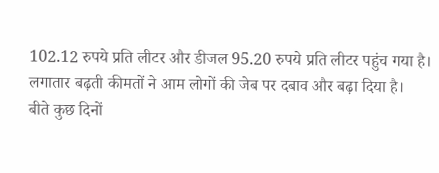102.12 रुपये प्रति लीटर और डीजल 95.20 रुपये प्रति लीटर पहुंच गया है। लगातार बढ़ती कीमतों ने आम लोगों की जेब पर दबाव और बढ़ा दिया है।
बीते कुछ दिनों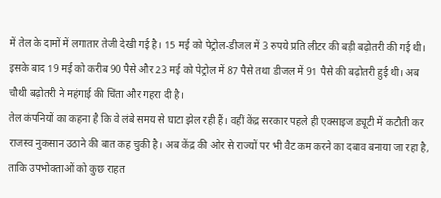में तेल के दामों में लगातार तेजी देखी गई है। 15 मई को पेट्रोल-डीजल में 3 रुपये प्रति लीटर की बड़ी बढ़ोतरी की गई थी। इसके बाद 19 मई को करीब 90 पैसे और 23 मई को पेट्रोल में 87 पैसे तथा डीजल में 91 पैसे की बढ़ोतरी हुई थी। अब चौथी बढ़ोतरी ने महंगाई की चिंता और गहरा दी है।
तेल कंपनियों का कहना है कि वे लंबे समय से घाटा झेल रही हैं। वहीं केंद्र सरकार पहले ही एक्साइज ड्यूटी में कटौती कर राजस्व नुकसान उठाने की बात कह चुकी है। अब केंद्र की ओर से राज्यों पर भी वैट कम करने का दबाव बनाया जा रहा है, ताकि उपभोक्ताओं को कुछ राहत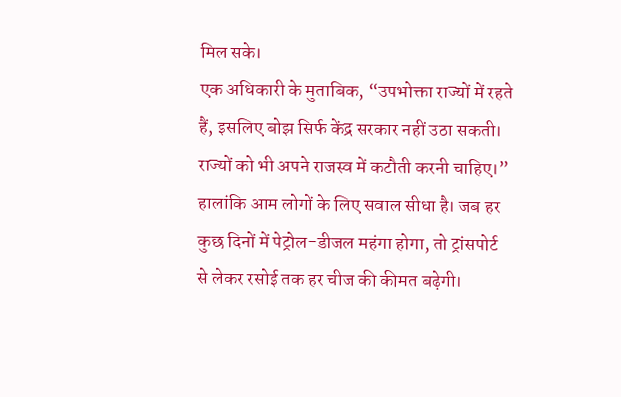मिल सके।
एक अधिकारी के मुताबिक, “उपभोक्ता राज्यों में रहते हैं, इसलिए बोझ सिर्फ केंद्र सरकार नहीं उठा सकती। राज्यों को भी अपने राजस्व में कटौती करनी चाहिए।”
हालांकि आम लोगों के लिए सवाल सीधा है। जब हर कुछ दिनों में पेट्रोल-डीजल महंगा होगा, तो ट्रांसपोर्ट से लेकर रसोई तक हर चीज की कीमत बढ़ेगी।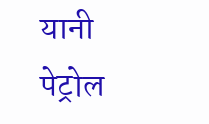यानी पेट्रोल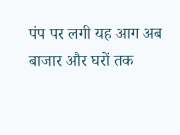पंप पर लगी यह आग अब बाजार और घरों तक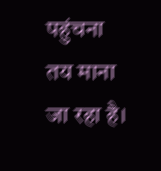पहुंचना तय माना जा रहा है।